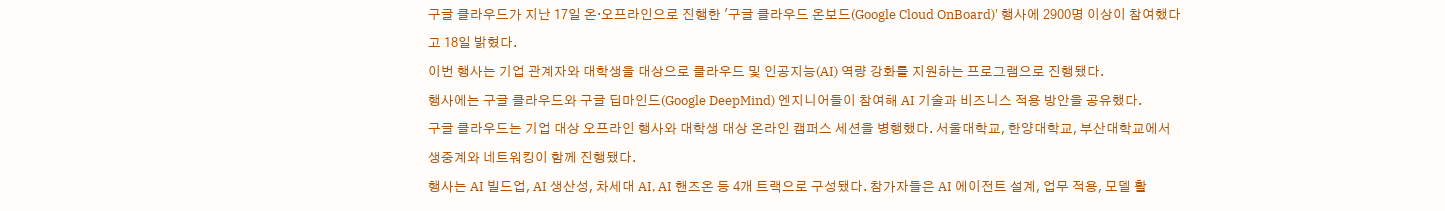구글 클라우드가 지난 17일 온·오프라인으로 진행한 '구글 클라우드 온보드(Google Cloud OnBoard)' 행사에 2900명 이상이 참여했다고 18일 밝혔다.
이번 행사는 기업 관계자와 대학생을 대상으로 클라우드 및 인공지능(AI) 역량 강화를 지원하는 프로그램으로 진행됐다.
행사에는 구글 클라우드와 구글 딥마인드(Google DeepMind) 엔지니어들이 참여해 AI 기술과 비즈니스 적용 방안을 공유했다.
구글 클라우드는 기업 대상 오프라인 행사와 대학생 대상 온라인 캠퍼스 세션을 병행했다. 서울대학교, 한양대학교, 부산대학교에서 생중계와 네트워킹이 함께 진행됐다.
행사는 AI 빌드업, AI 생산성, 차세대 AI, AI 핸즈온 등 4개 트랙으로 구성됐다. 참가자들은 AI 에이전트 설계, 업무 적용, 모델 활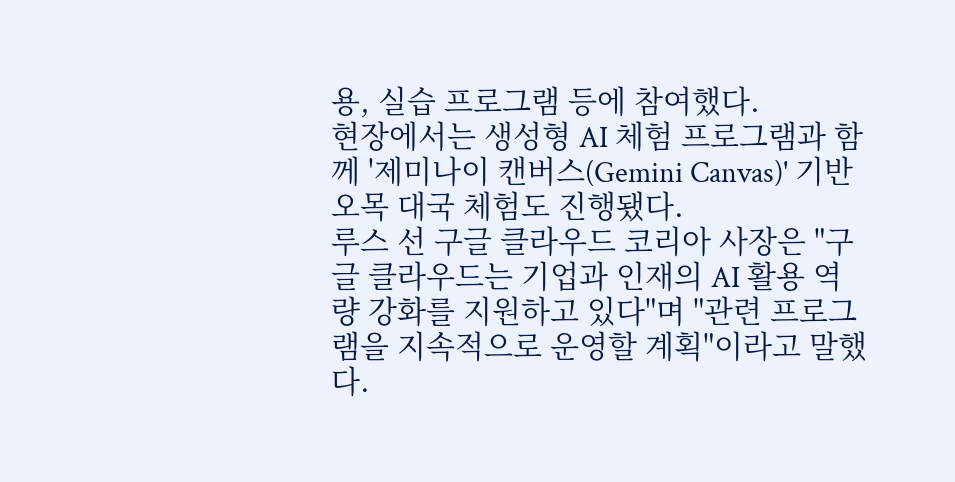용, 실습 프로그램 등에 참여했다.
현장에서는 생성형 AI 체험 프로그램과 함께 '제미나이 캔버스(Gemini Canvas)' 기반 오목 대국 체험도 진행됐다.
루스 선 구글 클라우드 코리아 사장은 "구글 클라우드는 기업과 인재의 AI 활용 역량 강화를 지원하고 있다"며 "관련 프로그램을 지속적으로 운영할 계획"이라고 말했다.